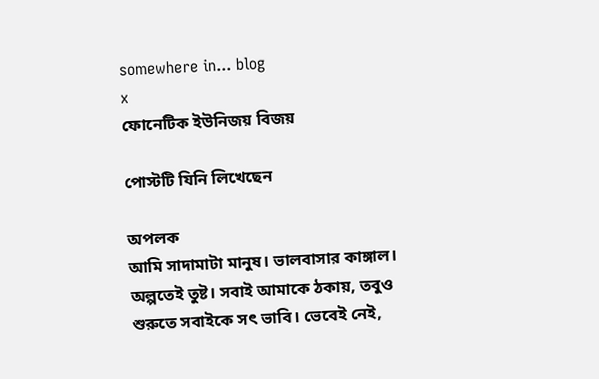somewhere in... blog
x
ফোনেটিক ইউনিজয় বিজয়

পোস্টটি যিনি লিখেছেন

অপলক
আমি সাদামাটা মানুষ। ভালবাসার কাঙ্গাল। অল্পতেই তুষ্ট। সবাই আমাকে ঠকায়, তবুও শুরুতে সবাইকে সৎ ভাবি। ভেবেই নেই,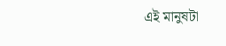এই মানুষটা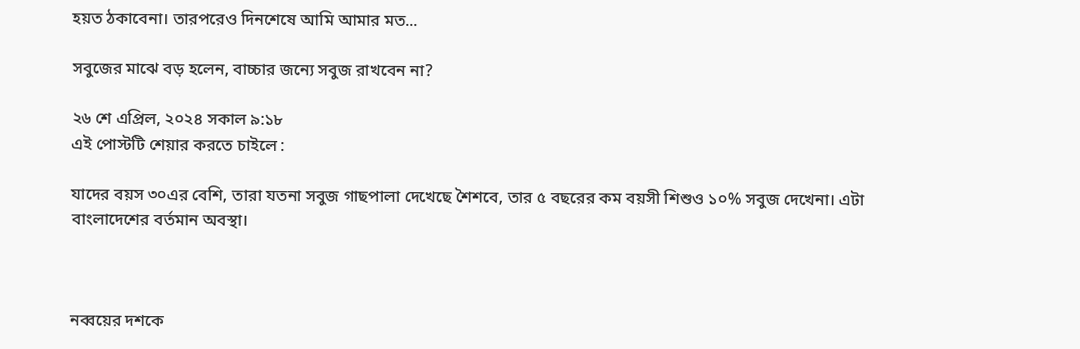হয়ত ঠকাবেনা। তারপরেও দিনশেষে আমি আমার মত...

সবুজের মাঝে বড় হলেন, বাচ্চার জন্যে সবুজ রাখবেন না?

২৬ শে এপ্রিল, ২০২৪ সকাল ৯:১৮
এই পোস্টটি শেয়ার করতে চাইলে :

যাদের বয়স ৩০এর বেশি, তারা যতনা সবুজ গাছপালা দেখেছে শৈশবে, তার ৫ বছরের কম বয়সী শিশুও ১০% সবুজ দেখেনা। এটা বাংলাদেশের বর্তমান অবস্থা।



নব্বয়ের দশকে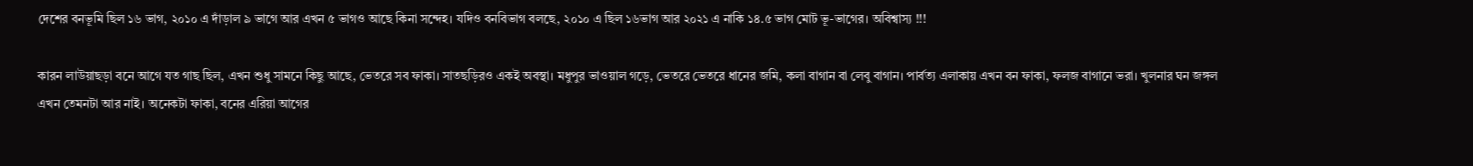দেশের বনভূমি ছিল ১৬ ভাগ, ২০১০ এ দাঁড়াল ৯ ভাগে আর এখন ৫ ভাগও আছে কিনা সন্দেহ। যদিও বনবিভাগ বলছে, ২০১০ এ ছিল ১৬ভাগ আর ২০২১ এ নাকি ১৪.৫ ভাগ মোট ভূ-ভাগের। অবিশ্বাস্য !!!

কারন লাউয়াছড়া বনে আগে যত গাছ ছিল, এখন শুধু সামনে কিছু আছে, ভেতরে সব ফাকা। সাতছড়িরও একই অবস্থা। মধুপুর ভাওয়াল গড়ে, ভেতরে ভেতরে ধানের জমি, কলা বাগান বা লেবু বাগান। পার্বত্য এলাকায় এখন বন ফাকা, ফলজ বাগানে ভরা। খুলনার ঘন জঙ্গল এখন তেমনটা আর নাই। অনেকটা ফাকা, বনের এরিয়া আগের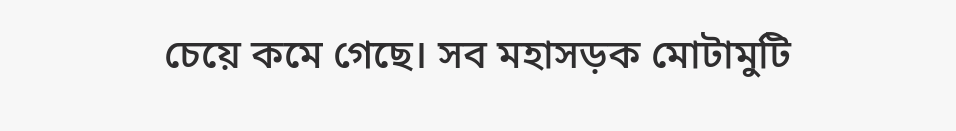চেয়ে কমে গেছে। সব মহাসড়ক মোটামুটি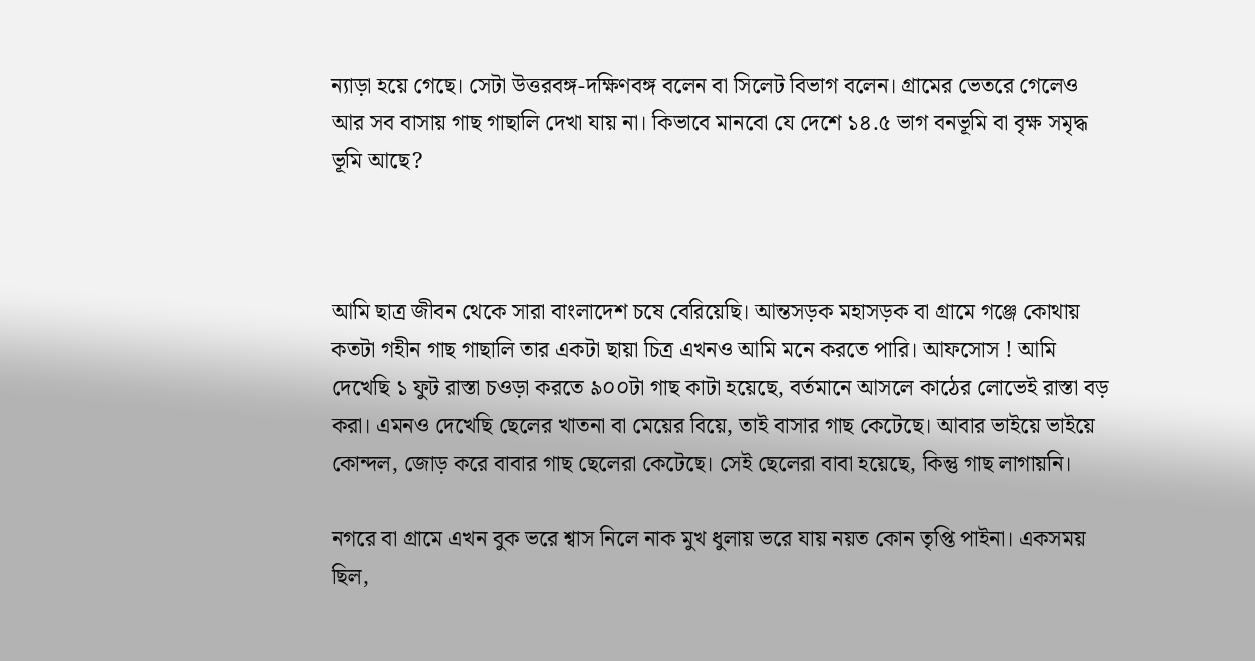ন্যাড়া হয়ে গেছে। সেটা উত্তরবঙ্গ-দক্ষিণবঙ্গ বলেন বা সিলেট বিভাগ বলেন। গ্রামের ভেতরে গেলেও আর সব বাসায় গাছ গাছালি দেখা যায় না। কিভাবে মানবো যে দেশে ১৪.৫ ভাগ বনভূমি বা বৃক্ষ সমৃদ্ধ ভূমি আছে?



আমি ছাত্র জীবন থেকে সারা বাংলাদেশ চষে বেরিয়েছি। আন্তসড়ক মহাসড়ক বা গ্রামে গঞ্জে কোথায় কতটা গহীন গাছ গাছালি তার একটা ছায়া চিত্র এখনও আমি মনে করতে পারি। আফসোস ! আমি দেখেছি ১ ফুট রাস্তা চওড়া করতে ৯০০টা গাছ কাটা হয়েছে, বর্তমানে আসলে কাঠের লোভেই রাস্তা বড় করা। এমনও দেখেছি ছেলের খাতনা বা মেয়ের বিয়ে, তাই বাসার গাছ কেটেছে। আবার ভাইয়ে ভাইয়ে কোন্দল, জোড় করে বাবার গাছ ছেলেরা কেটেছে। সেই ছেলেরা বাবা হয়েছে, কিন্তু গাছ লাগায়নি।

নগরে বা গ্রামে এখন বুক ভরে শ্বাস নিলে নাক মুখ ধুলায় ভরে যায় নয়ত কোন তৃপ্তি পাইনা। একসময় ছিল,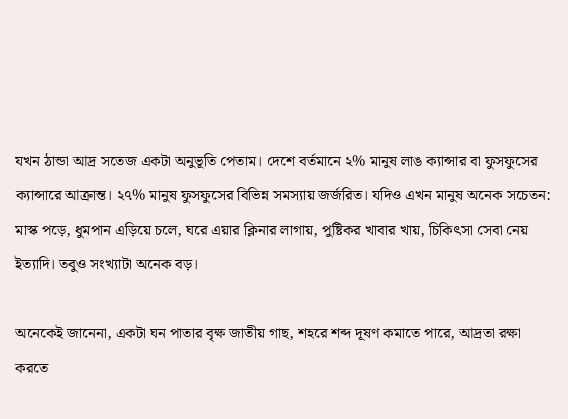যখন ঠান্ডা আদ্র সতেজ একটা অনুভূতি পেতাম। দেশে বর্তমানে ২% মানুষ লাঙ ক্যান্সার বা ফুসফুসের ক্যান্সারে আক্রান্ত। ২৭% মানুষ ফুসফুসের বিভিন্ন সমস্যায় জর্জরিত। যদিও এখন মানুষ অনেক সচেতন: মাস্ক পড়ে, ধুমপান এড়িয়ে চলে, ঘরে এয়ার ক্লিনার লাগায়, পুষ্টিকর খাবার খায়, চিকিৎসা সেবা নেয় ইত্যাদি। তবুও সংখ্যাটা অনেক বড়।

অনেকেই জানেনা, একটা ঘন পাতার বৃক্ষ জাতীয় গাছ, শহরে শব্দ দূষণ কমাতে পারে, আদ্রতা রক্ষা করতে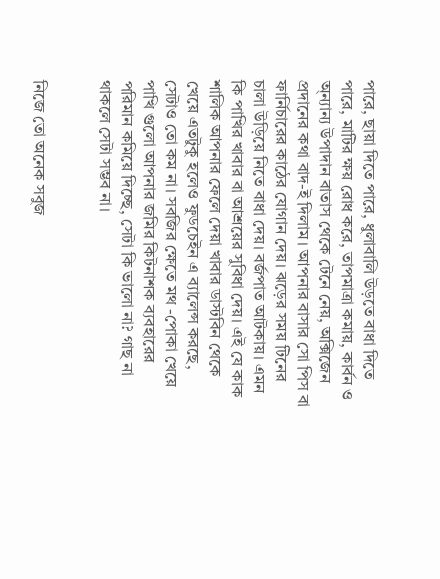পারে, ছায়া দিতে পারে, ধুলাবালি উড়তে বাধা দিতে পারে, মাটির ক্ষয় রোধ করে, তাপমাত্রা কমায়, কার্বন ও অ্ন্যান্য উপাদান বাতাস থেকে টেনে নেয়, অক্সিজেন প্রদানের কথা বাদ-ই দিলাম। আপনার বাসার সো পিস বা ফার্নিচারের কাঠের যোগান দেয়। ঝড়ের সময় টিনের চালা উড়িয়ে নিতে বাধা দেয়। বর্জপাত আটকায়। এমন কি পাখির খাবার বা আশ্রয়ের সুবিধা দেয়। এই যে কাক শালিক আপনার ফেলে দেয়া খাবার ডাস্টবিন থেকে খেয়ে এতটুকু হলেও ফুডচেইন এ ব্যালেন্স করছে, সেটাও তো কম না। সবজির ক্ষেতে মথ -পোকা খেয়ে পাখি গুলো আপনার জমির কিটনাশক ব্যবহারের পরিমান কমিয়ে দিচ্ছে, সেটা কি ভালো না? গাছ না থাকলে সেটা সম্ভব না।


নিজে তো অনেক সবুজ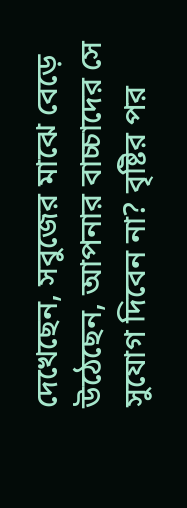দেখেছেন, সবুজের মাঝে বেড়ে উঠেছেন, আপনার বাচ্চাদের সে সুযোগ দিবেন না? বৃষ্টির পর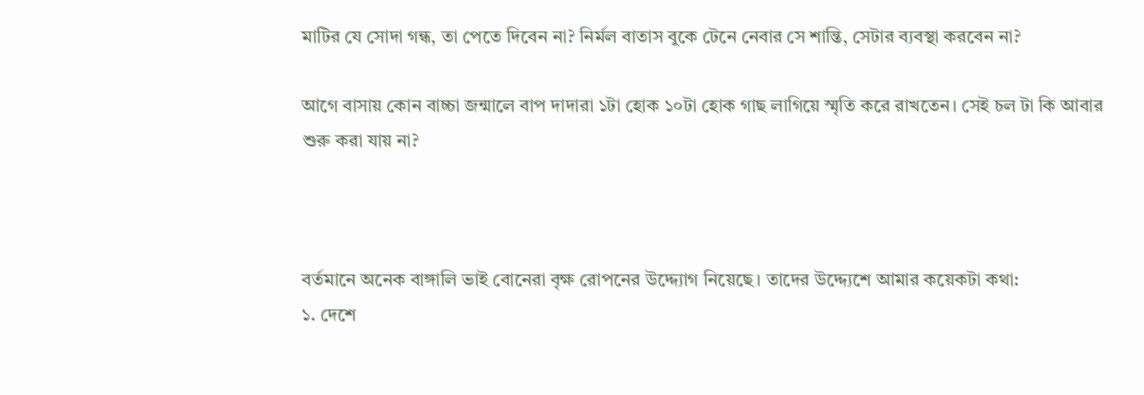মাটির যে সোদা গন্ধ, তা পেতে দিবেন না? নির্মল বাতাস বুকে টেনে নেবার সে শান্তি, সেটার ব্যবস্থা করবেন না?

আগে বাসায় কোন বাচ্চা জন্মালে বাপ দাদারা ১টা হোক ১০টা হোক গাছ লাগিয়ে স্মৃতি করে রাখতেন। সেই চল টা কি আবার শুরু করা যায় না?



বর্তমানে অনেক বাঙ্গালি ভাই বোনেরা বৃক্ষ রোপনের উদ্দ্যোগ নিয়েছে। তাদের উদ্দ্যেশে আমার কয়েকটা কথা:
১. দেশে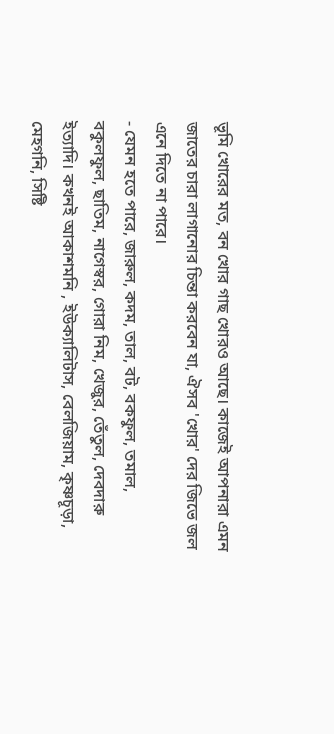ভূমি খোরের মত, বন খোর গাছ খোরও আছে। কাজেই আপনারা এমন জাতের চারা লাগানোর চিন্তা করবেন যা, ঐসব 'খোর' দের জিভে জল এনে দিতে না পারে।
- যেমন হতে পারে, জারুল, কদম, তাল, বট, বকফুল, তমাল, বকুলফুল, ছাতিম, নাগেস্বর, গোরা নিম, খেজুর, তেঁতুল, দেবদারু ইত্যাদি। কখনই আকাশমনি , ইউক্যালিটাস, বেলজিয়াম, কৃষ্ণচূড়া, মেহগনি, সিষ্টি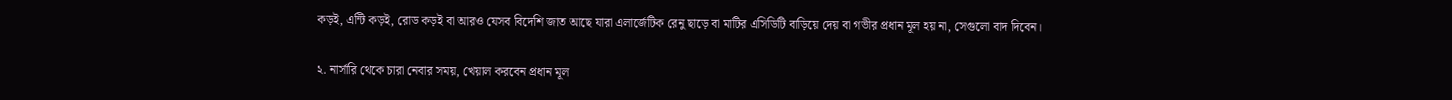কড়ই, এন্টি কড়ই, রোড কড়ই বা আরও যেসব বিদেশি জাত আছে যারা এলার্জেটিক রেনু ছাড়ে বা মাটির এসিডিটি বাড়িয়ে দেয় বা গভীর প্রধান মূল হয় না, সেগুলো বাদ দিবেন।

২. নার্সারি থেকে চারা নেবার সময়, খেয়াল করবেন প্রধান মূল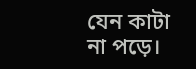যেন কাটা না পড়ে।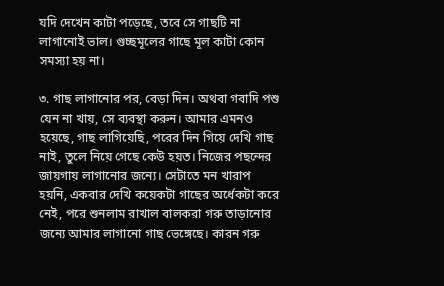যদি দেখেন কাটা পড়েছে, তবে সে গাছটি না লাগানোই ভাল। গুচ্ছমূলের গাছে মূল কাটা কোন সমস্যা হয় না।

৩. গাছ লাগানোর পর, বেড়া দিন। অথবা গবাদি পশু যেন না খায়, সে ব্যবস্থা করুন। আমার এমনও হয়েছে, গাছ লাগিয়েছি, পরের দিন গিয়ে দেখি গাছ নাই, তুলে নিয়ে গেছে কেউ হয়ত। নিজের পছন্দের জায়গায় লাগানোর জন্যে। সেটাতে মন খারাপ হয়নি, একবার দেখি কয়েকটা গাছের অর্ধেকটা করে নেই, পরে শুনলাম রাখাল বালকরা গরু তাড়ানোর জন্যে আমার লাগানো গাছ ভেঙ্গেছে। কারন গরু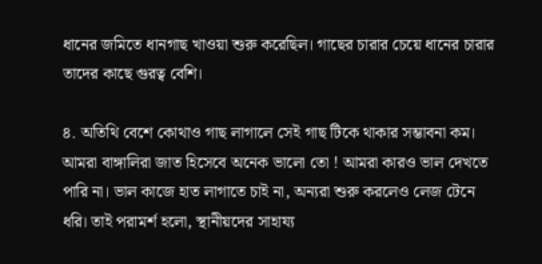ধানের জমিতে ধানগাছ খাওয়া শুরু করেছিল। গাছের চারার চেয়ে ধানের চারার তাদের কাছে গুরত্ব বেশি।

৪. অতিথি বেশে কোথাও গাছ লাগালে সেই গাছ টিকে থাকার সম্ভাবনা কম। আমরা বাঙ্গালিরা জাত হিসেবে অনেক ভালো তো ! আমরা কারও ভাল দেখতে পারি না। ভাল কাজে হাত লাগাতে চাই না, অন্যরা শুরু করলেও লেজ টেনে ধরি। তাই পরামর্শ হলো, স্থানীয়দের সাহায্য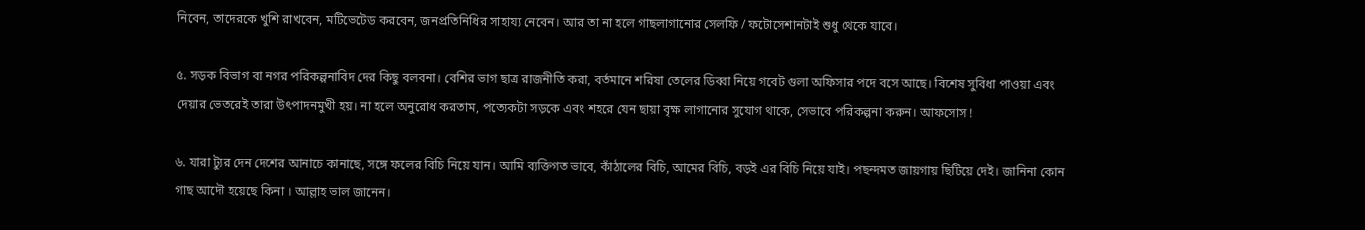নিবেন, তাদেরকে খুশি রাখবেন, মটিভেটেড করবেন, জনপ্রতিনিধির সাহায্য নেবেন। আর তা না হলে গাছলাগানোর সেলফি / ফটোসেশানটাই শুধু থেকে যাবে।

৫. সড়ক বিভাগ বা নগর পরিকল্পনাবিদ দের কিছু বলবনা। বেশির ভাগ ছাত্র রাজনীতি করা, বর্তমানে শরিষা তেলের ডিব্বা নিয়ে গবেট গুলা অফিসার পদে বসে আছে। বিশেষ সুবিধা পাওয়া এবং দেয়ার ভেতরেই তারা উৎপাদনমুখী হয়। না হলে অনুরোধ করতাম, পত্যেকটা সড়কে এবং শহরে যেন ছায়া বৃক্ষ লাগানোর সুযোগ থাকে, সেভাবে পরিকল্পনা করুন। আফসোস !

৬. যারা ট্যুর দেন দেশের আনাচে কানাছে, সঙ্গে ফলের বিচি নিয়ে যান। আমি ব্যক্তিগত ভাবে, কাঁঠালের বিচি, আমের বিচি, বড়ই এর বিচি নিয়ে যাই। পছন্দমত জায়গায় ছিটিয়ে দেই। জানিনা কোন গাছ আদৌ হয়েছে কিনা । আল্লাহ ভাল জানেন।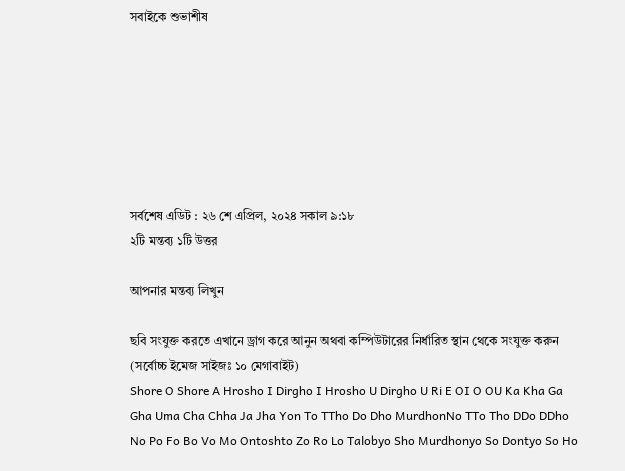সবাইকে শুভাশীষ







সর্বশেষ এডিট : ২৬ শে এপ্রিল, ২০২৪ সকাল ৯:১৮
২টি মন্তব্য ১টি উত্তর

আপনার মন্তব্য লিখুন

ছবি সংযুক্ত করতে এখানে ড্রাগ করে আনুন অথবা কম্পিউটারের নির্ধারিত স্থান থেকে সংযুক্ত করুন (সর্বোচ্চ ইমেজ সাইজঃ ১০ মেগাবাইট)
Shore O Shore A Hrosho I Dirgho I Hrosho U Dirgho U Ri E OI O OU Ka Kha Ga Gha Uma Cha Chha Ja Jha Yon To TTho Do Dho MurdhonNo TTo Tho DDo DDho No Po Fo Bo Vo Mo Ontoshto Zo Ro Lo Talobyo Sho Murdhonyo So Dontyo So Ho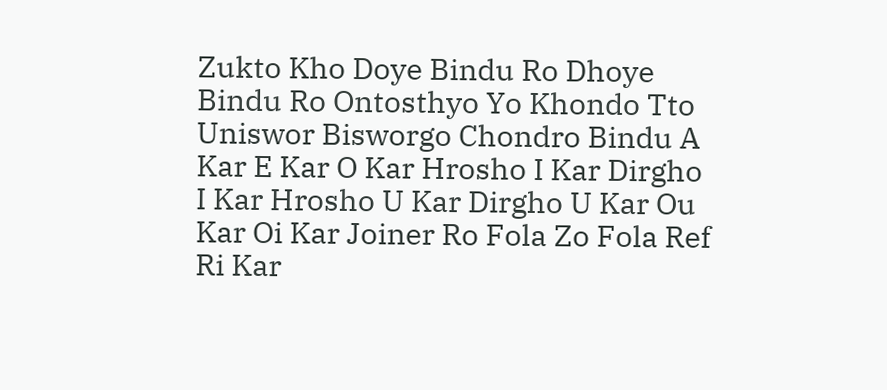Zukto Kho Doye Bindu Ro Dhoye Bindu Ro Ontosthyo Yo Khondo Tto Uniswor Bisworgo Chondro Bindu A Kar E Kar O Kar Hrosho I Kar Dirgho I Kar Hrosho U Kar Dirgho U Kar Ou Kar Oi Kar Joiner Ro Fola Zo Fola Ref Ri Kar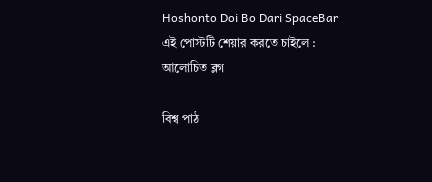Hoshonto Doi Bo Dari SpaceBar
এই পোস্টটি শেয়ার করতে চাইলে :
আলোচিত ব্লগ

বিশ্ব পাঠ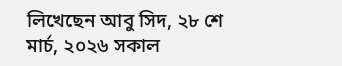লিখেছেন আবু সিদ, ২৮ শে মার্চ, ২০২৬ সকাল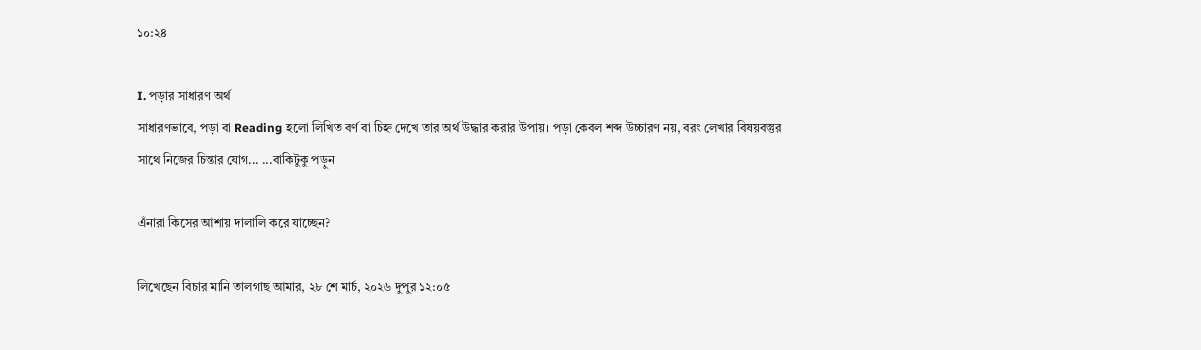১০:২৪

I. পড়ার সাধারণ অর্থ
সাধারণভাবে, পড়া বা Reading হলো লিখিত বর্ণ বা চিহ্ন দেখে তার অর্থ উদ্ধার করার উপায়। পড়া কেবল শব্দ উচ্চারণ নয়, বরং লেখার বিষয়বস্তুর সাথে নিজের চিন্তার যোগ... ...বাকিটুকু পড়ুন

এঁনারা কিসের আশায় দালালি করে যাচ্ছেন?

লিখেছেন বিচার মানি তালগাছ আমার, ২৮ শে মার্চ, ২০২৬ দুপুর ১২:০৫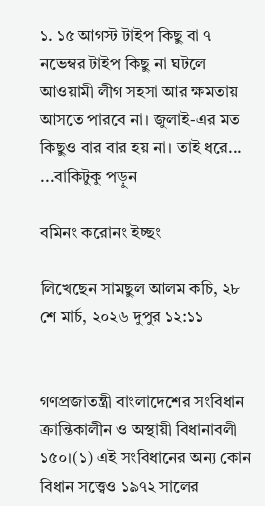১. ১৫ আগস্ট টাইপ কিছু বা ৭ নভেম্বর টাইপ কিছু না ঘটলে আওয়ামী লীগ সহসা আর ক্ষমতায় আসতে পারবে না। জুলাই-এর মত কিছুও বার বার হয় না। তাই ধরে... ...বাকিটুকু পড়ুন

বমিনং করোনং ইচ্ছং

লিখেছেন সামছুল আলম কচি, ২৮ শে মার্চ, ২০২৬ দুপুর ১২:১১


গণপ্রজাতন্ত্রী বাংলাদেশের সংবিধান
ক্রান্তিকালীন ও অস্থায়ী বিধানাবলী
১৫০।(১) এই সংবিধানের অন্য কোন বিধান সত্ত্বেও ১৯৭২ সালের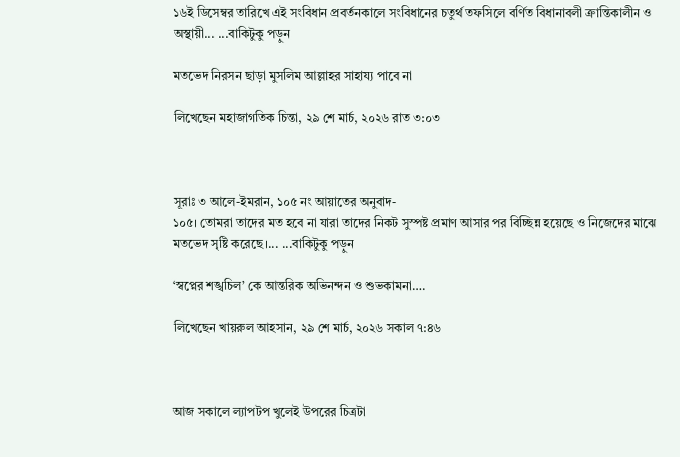১৬ই ডিসেম্বর তারিখে এই সংবিধান প্রবর্তনকালে সংবিধানের চতুর্থ তফসিলে বর্ণিত বিধানাবলী ক্রান্তিকালীন ও অস্থায়ী... ...বাকিটুকু পড়ুন

মতভেদ নিরসন ছাড়া মুসলিম আল্লাহর সাহায্য পাবে না

লিখেছেন মহাজাগতিক চিন্তা, ২৯ শে মার্চ, ২০২৬ রাত ৩:০৩



সূরাঃ ৩ আলে-ইমরান, ১০৫ নং আয়াতের অনুবাদ-
১০৫। তোমরা তাদের মত হবে না যারা তাদের নিকট সুস্পষ্ট প্রমাণ আসার পর বিচ্ছিন্ন হয়েছে ও নিজেদের মাঝে মতভেদ সৃষ্টি করেছে।... ...বাকিটুকু পড়ুন

‘স্বপ্নের শঙ্খচিল’ কে আন্তরিক অভিনন্দন ও শুভকামনা….

লিখেছেন খায়রুল আহসান, ২৯ শে মার্চ, ২০২৬ সকাল ৭:৪৬



আজ সকালে ল্যাপটপ খুলেই উপরের চিত্রটা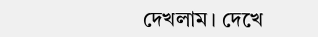দেখলাম। দেখে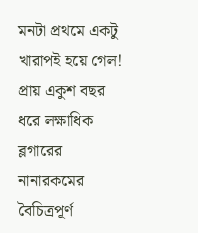মনটা প্রথমে একটু খারাপই হয়ে গেল! প্রায় একুশ বছর ধরে লক্ষাধিক ব্লগারের নানারকমের বৈচিত্রপূর্ণ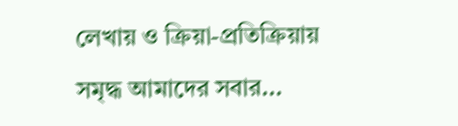লেখায় ও ক্রিয়া-প্রতিক্রিয়ায় সমৃদ্ধ আমাদের সবার...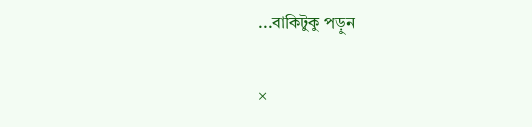...বাকিটুকু পড়ুন

×